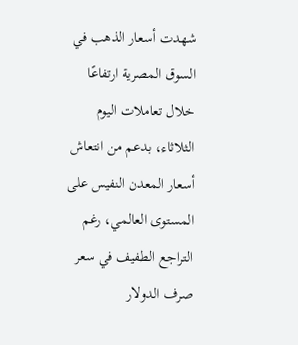شهدت أسعار الذهب في السوق المصرية ارتفاعًا خلال تعاملات اليوم الثلاثاء، بدعم من انتعاش أسعار المعدن النفيس على المستوى العالمي، رغم التراجع الطفيف في سعر صرف الدولار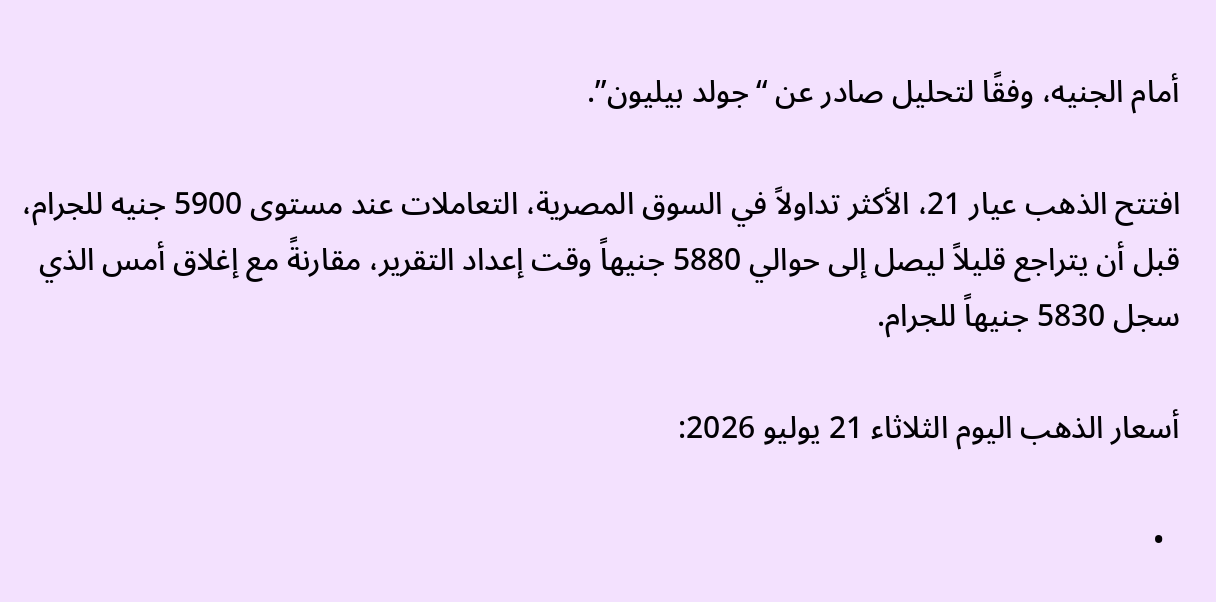أمام الجنيه، وفقًا لتحليل صادر عن “جولد بيليون”.

افتتح الذهب عيار 21، الأكثر تداولاً في السوق المصرية، التعاملات عند مستوى 5900 جنيه للجرام، قبل أن يتراجع قليلاً ليصل إلى حوالي 5880 جنيهاً وقت إعداد التقرير، مقارنةً مع إغلاق أمس الذي سجل 5830 جنيهاً للجرام.

أسعار الذهب اليوم الثلاثاء 21 يوليو 2026:

  •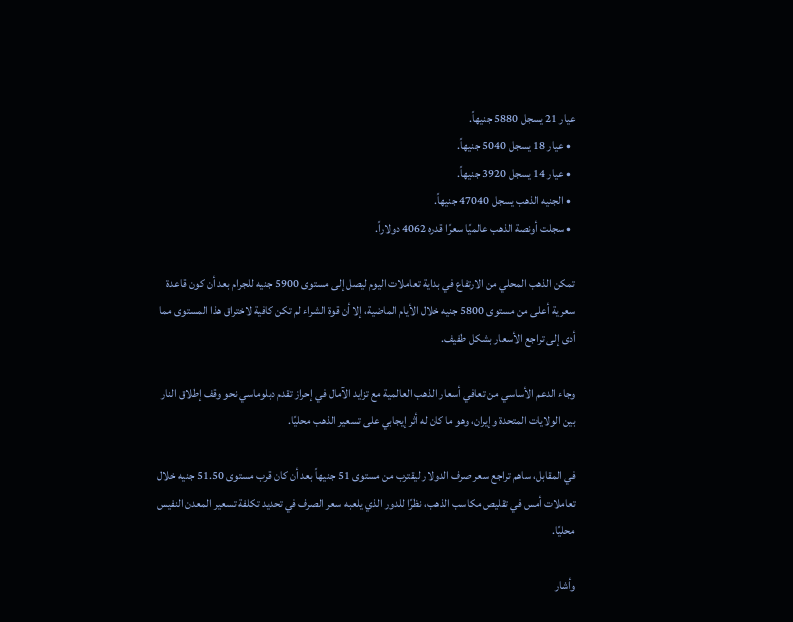عيار 21 يسجل 5880 جنيهاً.
  • عيار 18 يسجل 5040 جنيهاً.
  • عيار 14 يسجل 3920 جنيهاً.
  • الجنيه الذهب يسجل 47040 جنيهاً.
  • سجلت أونصة الذهب عالميًا سعرًا قدره 4062 دولاراً.

تمكن الذهب المحلي من الارتفاع في بداية تعاملات اليوم ليصل إلى مستوى 5900 جنيه للجرام بعد أن كون قاعدة سعرية أعلى من مستوى 5800 جنيه خلال الأيام الماضية، إلا أن قوة الشراء لم تكن كافية لاختراق هذا المستوى مما أدى إلى تراجع الأسعار بشكل طفيف.

وجاء الدعم الأساسي من تعافي أسعار الذهب العالمية مع تزايد الآمال في إحراز تقدم دبلوماسي نحو وقف إطلاق النار بين الولايات المتحدة وإيران، وهو ما كان له أثر إيجابي على تسعير الذهب محليًا.

في المقابل، ساهم تراجع سعر صرف الدولار ليقترب من مستوى 51 جنيهاً بعد أن كان قرب مستوى 51.50 جنيه خلال تعاملات أمس في تقليص مكاسب الذهب، نظرًا للدور الذي يلعبه سعر الصرف في تحديد تكلفة تسعير المعدن النفيس محليًا.

وأشار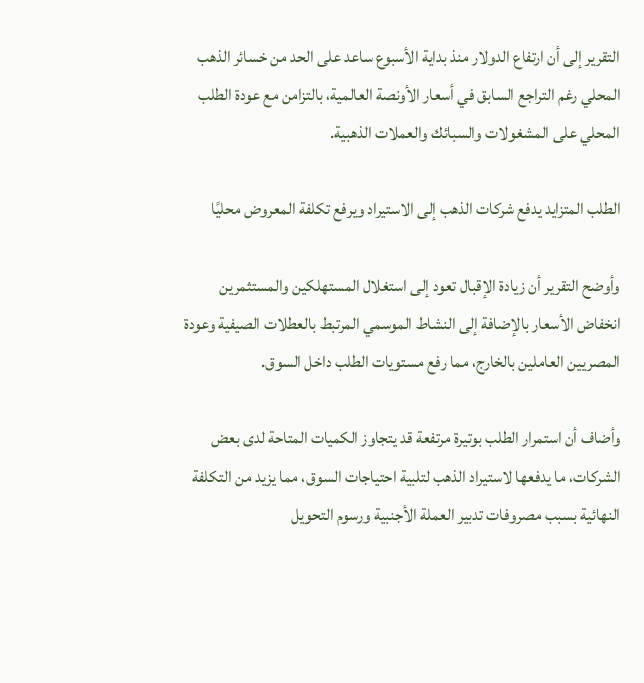التقرير إلى أن ارتفاع الدولار منذ بداية الأسبوع ساعد على الحد من خسائر الذهب المحلي رغم التراجع السابق في أسعار الأونصة العالمية، بالتزامن مع عودة الطلب المحلي على المشغولات والسبائك والعملات الذهبية.

الطلب المتزايد يدفع شركات الذهب إلى الاستيراد ويرفع تكلفة المعروض محليًا

وأوضح التقرير أن زيادة الإقبال تعود إلى استغلال المستهلكين والمستثمرين انخفاض الأسعار بالإضافة إلى النشاط الموسمي المرتبط بالعطلات الصيفية وعودة المصريين العاملين بالخارج، مما رفع مستويات الطلب داخل السوق.

وأضاف أن استمرار الطلب بوتيرة مرتفعة قد يتجاوز الكميات المتاحة لدى بعض الشركات، ما يدفعها لاستيراد الذهب لتلبية احتياجات السوق، مما يزيد من التكلفة النهائية بسبب مصروفات تدبير العملة الأجنبية ورسوم التحويل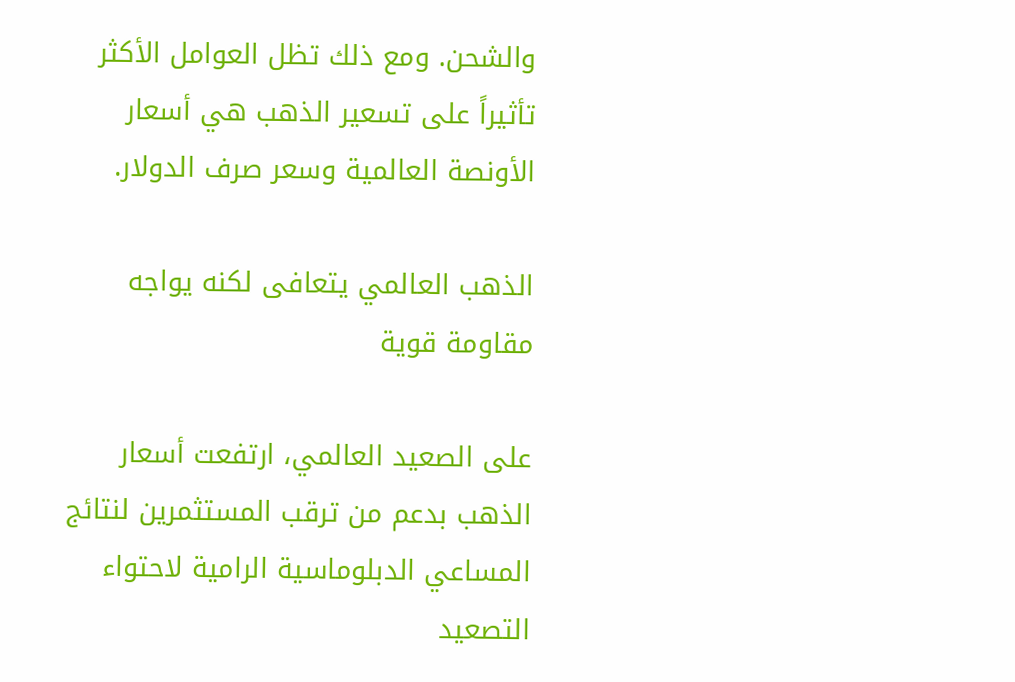والشحن. ومع ذلك تظل العوامل الأكثر تأثيراً على تسعير الذهب هي أسعار الأونصة العالمية وسعر صرف الدولار.

الذهب العالمي يتعافى لكنه يواجه مقاومة قوية

على الصعيد العالمي، ارتفعت أسعار الذهب بدعم من ترقب المستثمرين لنتائج المساعي الدبلوماسية الرامية لاحتواء التصعيد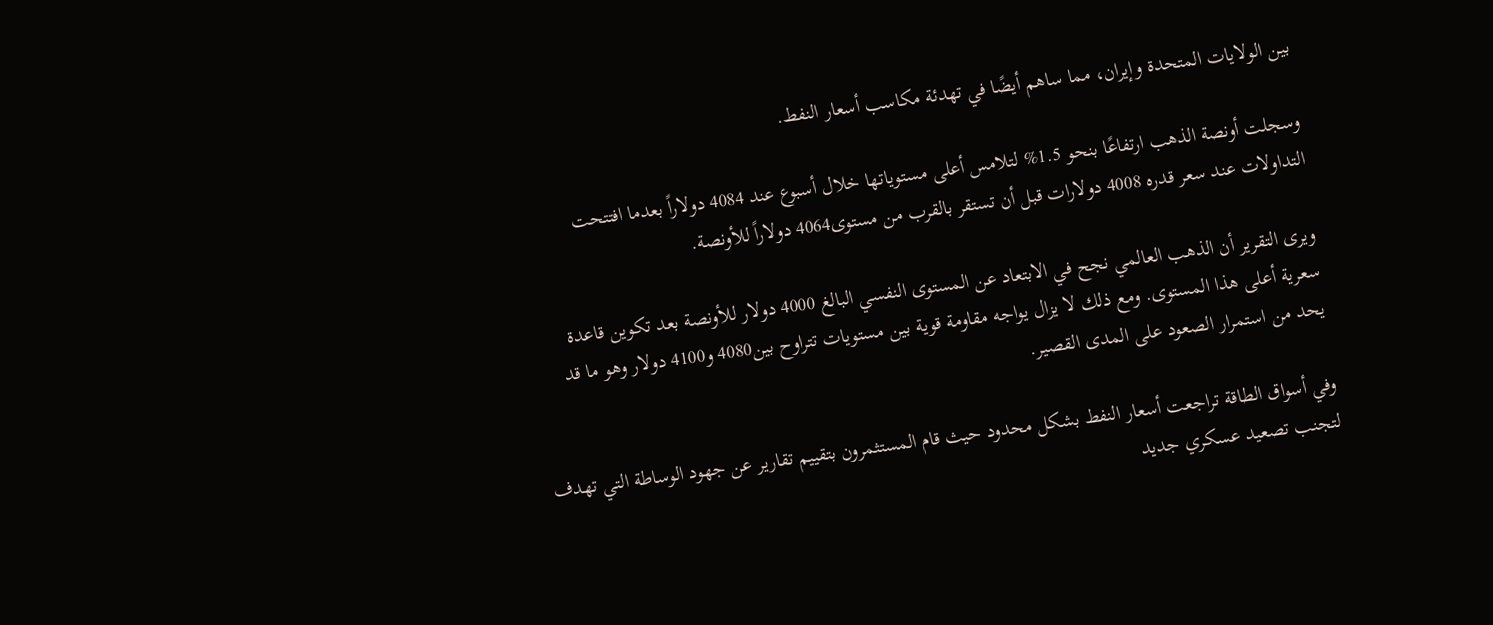بين الولايات المتحدة وإيران، مما ساهم أيضًا في تهدئة مكاسب أسعار النفط.

وسجلت أونصة الذهب ارتفاعًا بنحو 1.5% لتلامس أعلى مستوياتها خلال أسبوع عند 4084 دولاراً بعدما افتتحت التداولات عند سعر قدره 4008 دولارات قبل أن تستقر بالقرب من مستوى4064 دولاراً للأونصة.

ويرى التقرير أن الذهب العالمي نجح في الابتعاد عن المستوى النفسي البالغ 4000 دولار للأونصة بعد تكوين قاعدة سعرية أعلى هذا المستوى. ومع ذلك لا يزال يواجه مقاومة قوية بين مستويات تتراوح بين4080 و4100 دولار وهو ما قد يحد من استمرار الصعود على المدى القصير.

وفي أسواق الطاقة تراجعت أسعار النفط بشكل محدود حيث قام المستثمرون بتقييم تقارير عن جهود الوساطة التي تهدف لتجنب تصعيد عسكري جديد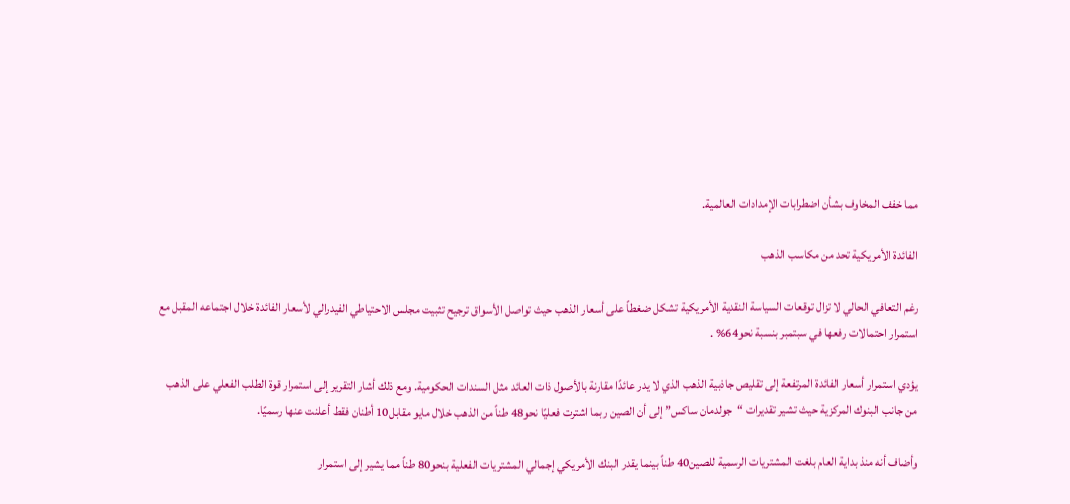مما خفف المخاوف بشأن اضطرابات الإمدادات العالمية.

الفائدة الأمريكية تحد من مكاسب الذهب

رغم التعافي الحالي لا تزال توقعات السياسة النقدية الأمريكية تشكل ضغطاً على أسعار الذهب حيث تواصل الأسواق ترجيح تثبيت مجلس الاحتياطي الفيدرالي لأسعار الفائدة خلال اجتماعه المقبل مع استمرار احتمالات رفعها في سبتمبر بنسبة نحو64% .

يؤدي استمرار أسعار الفائدة المرتفعة إلى تقليص جاذبية الذهب الذي لا يدر عائدًا مقارنة بالأصول ذات العائد مثل السندات الحكومية. ومع ذلك أشار التقرير إلى استمرار قوة الطلب الفعلي على الذهب من جانب البنوك المركزية حيث تشير تقديرات “جولدمان ساكس” إلى أن الصين ربما اشترت فعليًا نحو48 طناً من الذهب خلال مايو مقابل10 أطنان فقط أعلنت عنها رسميًا.

وأضاف أنه منذ بداية العام بلغت المشتريات الرسمية للصين40 طناً بينما يقدر البنك الأمريكي إجمالي المشتريات الفعلية بنحو80 طناً مما يشير إلى استمرار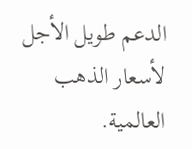الدعم طويل الأجل لأسعار الذهب العالمية.